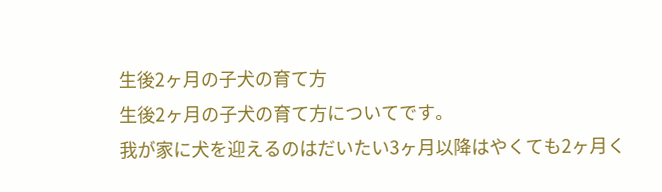生後2ヶ月の子犬の育て方
生後2ヶ月の子犬の育て方についてです。
我が家に犬を迎えるのはだいたい3ヶ月以降はやくても2ヶ月く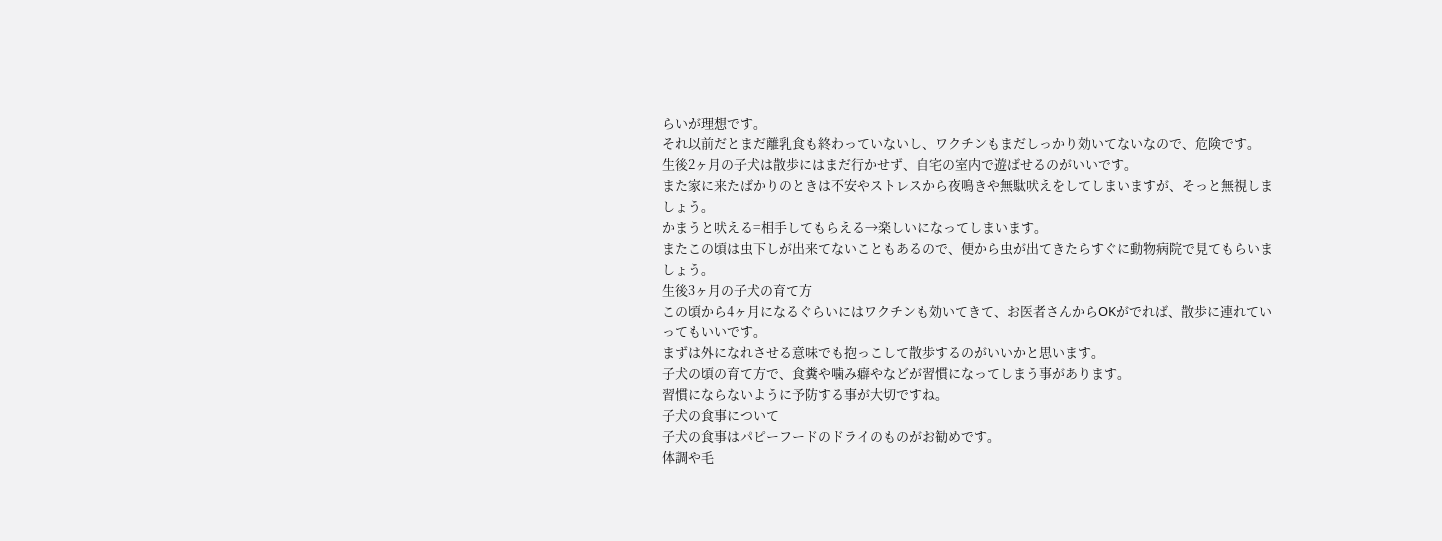らいが理想です。
それ以前だとまだ離乳食も終わっていないし、ワクチンもまだしっかり効いてないなので、危険です。
生後2ヶ月の子犬は散歩にはまだ行かせず、自宅の室内で遊ばせるのがいいです。
また家に来たばかりのときは不安やストレスから夜鳴きや無駄吠えをしてしまいますが、そっと無視しましょう。
かまうと吠える=相手してもらえる→楽しいになってしまいます。
またこの頃は虫下しが出来てないこともあるので、便から虫が出てきたらすぐに動物病院で見てもらいましょう。
生後3ヶ月の子犬の育て方
この頃から4ヶ月になるぐらいにはワクチンも効いてきて、お医者さんからOKがでれば、散歩に連れていってもいいです。
まずは外になれさせる意味でも抱っこして散歩するのがいいかと思います。
子犬の頃の育て方で、食糞や噛み癖やなどが習慣になってしまう事があります。
習慣にならないように予防する事が大切ですね。
子犬の食事について
子犬の食事はパピーフードのドライのものがお勧めです。
体調や毛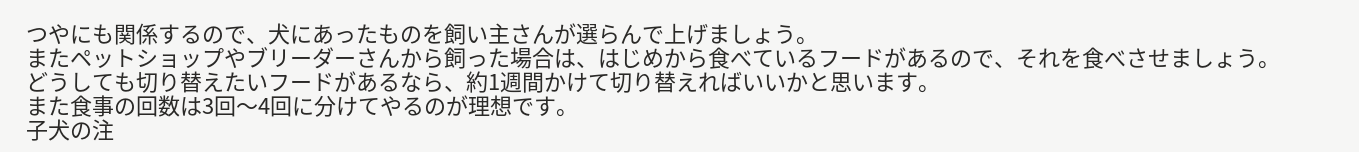つやにも関係するので、犬にあったものを飼い主さんが選らんで上げましょう。
またペットショップやブリーダーさんから飼った場合は、はじめから食べているフードがあるので、それを食べさせましょう。
どうしても切り替えたいフードがあるなら、約1週間かけて切り替えればいいかと思います。
また食事の回数は3回〜4回に分けてやるのが理想です。
子犬の注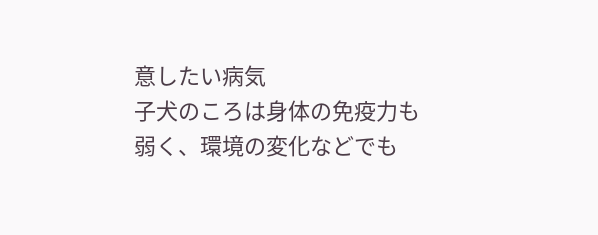意したい病気
子犬のころは身体の免疫力も弱く、環境の変化などでも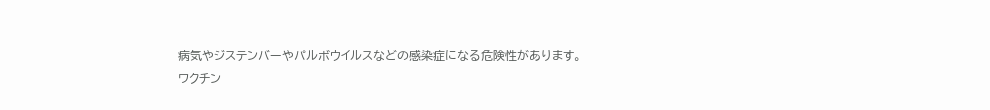病気やジステンバーやパルボウイルスなどの感染症になる危険性があります。
ワクチン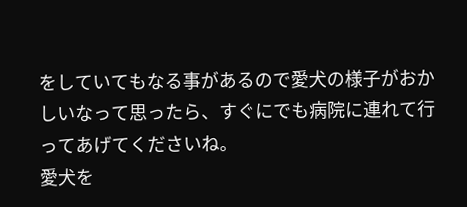をしていてもなる事があるので愛犬の様子がおかしいなって思ったら、すぐにでも病院に連れて行ってあげてくださいね。
愛犬を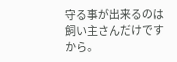守る事が出来るのは飼い主さんだけですから。